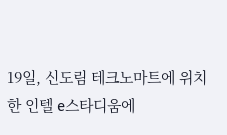19일, 신도림 테크노마트에 위치한 인텔 e스타디움에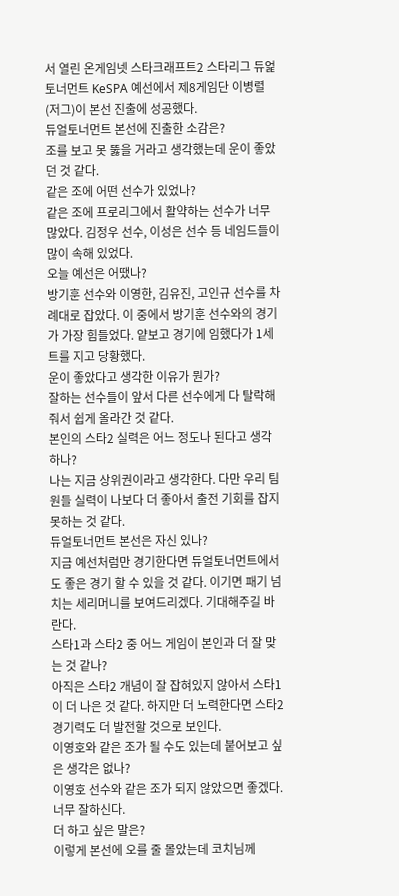서 열린 온게임넷 스타크래프트2 스타리그 듀엁토너먼트 KeSPA 예선에서 제8게임단 이병렬(저그)이 본선 진출에 성공했다.
듀얼토너먼트 본선에 진출한 소감은?
조를 보고 못 뚫을 거라고 생각했는데 운이 좋았던 것 같다.
같은 조에 어떤 선수가 있었나?
같은 조에 프로리그에서 활약하는 선수가 너무 많았다. 김정우 선수, 이성은 선수 등 네임드들이 많이 속해 있었다.
오늘 예선은 어땠나?
방기훈 선수와 이영한, 김유진, 고인규 선수를 차례대로 잡았다. 이 중에서 방기훈 선수와의 경기가 가장 힘들었다. 얕보고 경기에 임했다가 1세트를 지고 당황했다.
운이 좋았다고 생각한 이유가 뭔가?
잘하는 선수들이 앞서 다른 선수에게 다 탈락해줘서 쉽게 올라간 것 같다.
본인의 스타2 실력은 어느 정도나 된다고 생각하나?
나는 지금 상위권이라고 생각한다. 다만 우리 팀원들 실력이 나보다 더 좋아서 출전 기회를 잡지 못하는 것 같다.
듀얼토너먼트 본선은 자신 있나?
지금 예선처럼만 경기한다면 듀얼토너먼트에서도 좋은 경기 할 수 있을 것 같다. 이기면 패기 넘치는 세리머니를 보여드리겠다. 기대해주길 바란다.
스타1과 스타2 중 어느 게임이 본인과 더 잘 맞는 것 같나?
아직은 스타2 개념이 잘 잡혀있지 않아서 스타1이 더 나은 것 같다. 하지만 더 노력한다면 스타2 경기력도 더 발전할 것으로 보인다.
이영호와 같은 조가 될 수도 있는데 붙어보고 싶은 생각은 없나?
이영호 선수와 같은 조가 되지 않았으면 좋겠다. 너무 잘하신다.
더 하고 싶은 말은?
이렇게 본선에 오를 줄 몰았는데 코치님께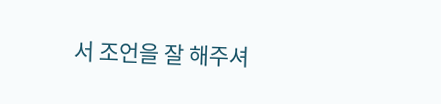서 조언을 잘 해주셔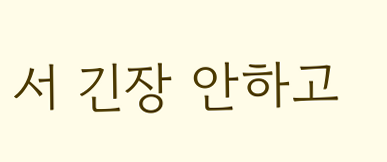서 긴장 안하고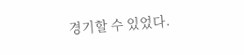경기할 수 있었다.